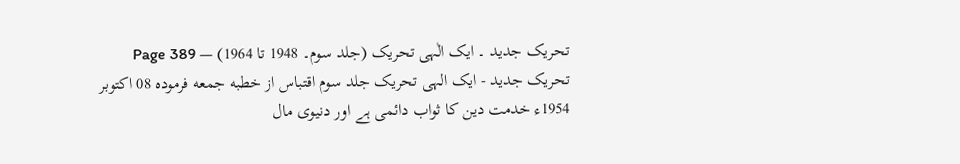تحریک جدید ۔ ایک الٰہی تحریک (جلد سوم۔ 1948 تا 1964) — Page 389
تحریک جدید - ایک الہی تحریک جلد سوم اقتباس از خطبه جمعه فرموده 08 اکتوبر 1954ء خدمت دین کا ثواب دائمی ہے اور دنیوی مال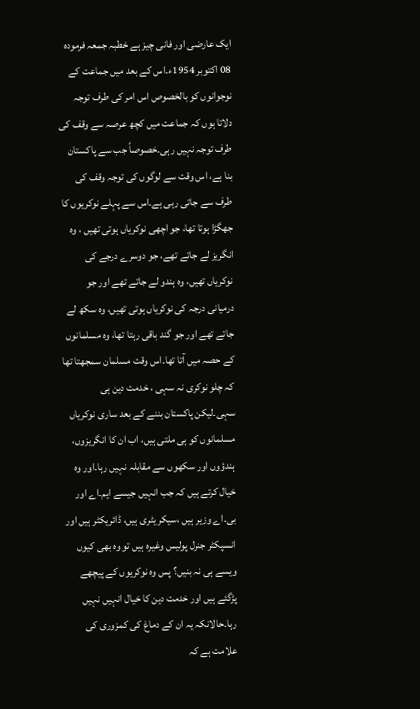ایک عارضی اور فانی چیز ہے خطبہ جمعہ فرموده 08 اکتوبر 1954ء۔اس کے بعد میں جماعت کے نوجوانوں کو بالخصوص اس امر کی طرف توجہ دلاتا ہوں کہ جماعت میں کچھ عرصہ سے وقف کی طرف توجہ نہیں رہی۔خصوصاً جب سے پاکستان بنا ہے، اس وقت سے لوگوں کی توجہ وقف کی طرف سے جاتی رہی ہے۔اس سے پہلے نوکریوں کا جھگڑا ہوتا تھا، جو اچھی نوکریاں ہوتی تھیں ، وہ انگریز لے جاتے تھے، جو دوسرے درجے کی نوکریاں تھیں، وہ ہندو لے جاتے تھے اور جو درمیانی درجہ کی نوکریاں ہوتی تھیں، وہ سکھ لے جاتے تھے اور جو گند باقی رہتا تھا، وہ مسلمانوں کے حصہ میں آتا تھا۔اس وقت مسلمان سمجھتا تھا کہ چلو نوکری نہ سہی ، خدمت دین ہی سہی۔لیکن پاکستان بننے کے بعد ساری نوکریاں مسلمانوں کو ہی ملتی ہیں، اب ان کا انگریزوں، ہندؤوں اور سکھوں سے مقابلہ نہیں رہا۔اور وہ خیال کرتے ہیں کہ جب انہیں جیسے ایم۔اے اور بی۔اے وزیر ہیں ،سیکر یٹری ہیں، ڈائریکٹر ہیں اور انسپکٹر جنرل پولیس وغیرہ ہیں تو وہ بھی کیوں ویسے ہی نہ بنیں؟ پس وہ نوکریوں کے پیچھے پڑگئے ہیں اور خدمت دین کا خیال انہیں نہیں رہا۔حالانکہ یہ ان کے دماغ کی کمزوری کی علامت ہے کہ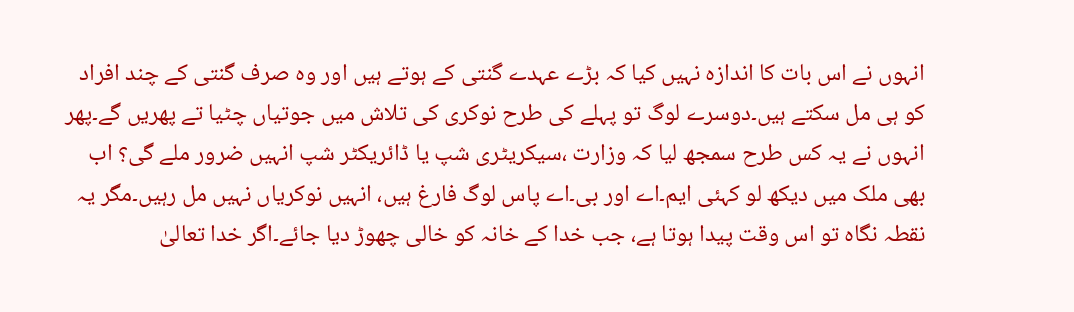انہوں نے اس بات کا اندازہ نہیں کیا کہ بڑے عہدے گنتی کے ہوتے ہیں اور وہ صرف گنتی کے چند افراد کو ہی مل سکتے ہیں۔دوسرے لوگ تو پہلے کی طرح نوکری کی تلاش میں جوتیاں چٹیا تے پھریں گے۔پھر انہوں نے یہ کس طرح سمجھ لیا کہ وزارت ،سیکریٹری شپ یا ڈائریکٹر شپ انہیں ضرور ملے گی؟ اب بھی ملک میں دیکھ لو کہئی ایم۔اے اور بی۔اے پاس لوگ فارغ ہیں، انہیں نوکریاں نہیں مل رہیں۔مگر یہ نقطہ نگاہ تو اس وقت پیدا ہوتا ہے، جب خدا کے خانہ کو خالی چھوڑ دیا جائے۔اگر خدا تعالیٰ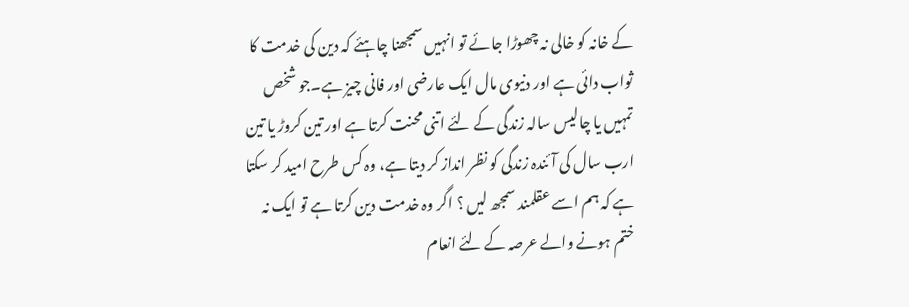کے خانہ کو خالی نہ چھوڑا جائے تو انہیں سمجھنا چاہئے کہ دین کی خدمت کا ثواب دائی ہے اور دنیوی مال ایک عارضی اور فانی چیز ہے۔جو شخص تمہیں یا چالیس سالہ زندگی کے لئے اتنی محنت کرتا ہے اور تین کروڑ یا تین ارب سال کی آئندہ زندگی کو نظر انداز کر دیتا ہے، وہ کس طرح امید کر سکتا ہے کہ ہم اسے عقلمند سمجھ لیں ؟ اگر وہ خدمت دین کرتا ہے تو ایک نہ ختم ہونے والے عرصہ کے لئے انعام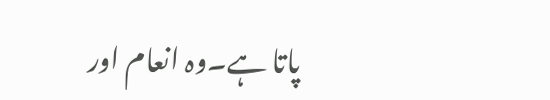پاتا ہے۔وہ انعام اور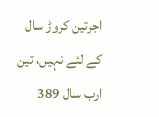اجرتین کروڑ سال کے لئے نہیں، تین ارب سال 389